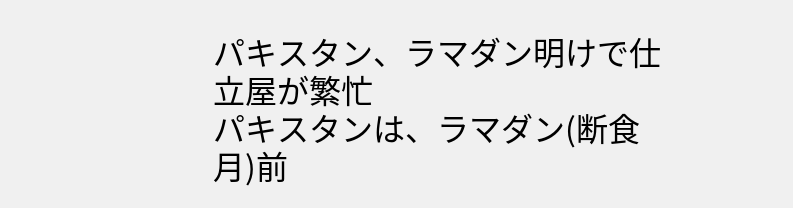パキスタン、ラマダン明けで仕立屋が繁忙
パキスタンは、ラマダン(断食月)前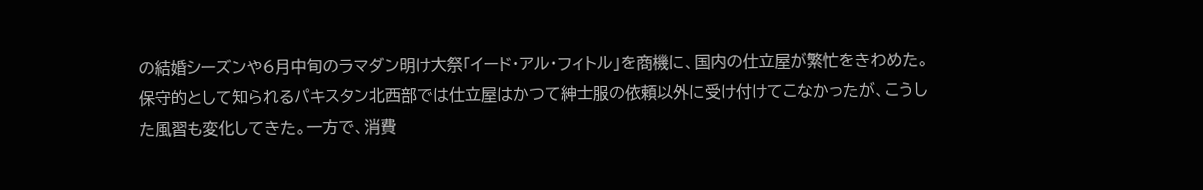の結婚シーズンや6月中旬のラマダン明け大祭「イード・アル・フィトル」を商機に、国内の仕立屋が繁忙をきわめた。保守的として知られるパキスタン北西部では仕立屋はかつて紳士服の依頼以外に受け付けてこなかったが、こうした風習も変化してきた。一方で、消費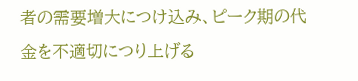者の需要増大につけ込み、ピーク期の代金を不適切につり上げる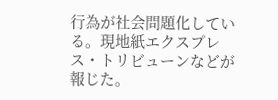行為が社会問題化している。現地紙エクスプレス・トリビューンなどが報じた。